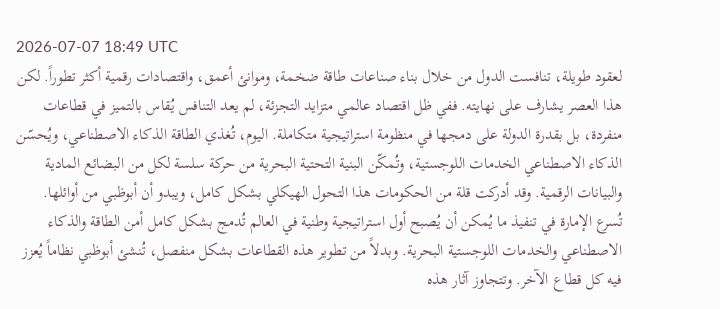2026-07-07 18:49 UTC
لعقود طويلة، تنافست الدول من خلال بناء صناعات طاقة ضخمة، وموانئ أعمق، واقتصادات رقمية أكثر تطوراً. لكن هذا العصر يشارف على نهايته. ففي ظل اقتصاد عالمي متزايد التجزئة، لم يعد التنافس يُقاس بالتميز في قطاعات منفردة، بل بقدرة الدولة على دمجها في منظومة استراتيجية متكاملة. اليوم، تُغذي الطاقة الذكاء الاصطناعي، ويُحسّن الذكاء الاصطناعي الخدمات اللوجستية، وتُمكّن البنية التحتية البحرية من حركة سلسة لكل من البضائع المادية والبيانات الرقمية. وقد أدركت قلة من الحكومات هذا التحول الهيكلي بشكل كامل، ويبدو أن أبوظبي من أوائلها.
تُسرع الإمارة في تنفيذ ما يُمكن أن يُصبح أول استراتيجية وطنية في العالم تُدمج بشكل كامل أمن الطاقة والذكاء الاصطناعي والخدمات اللوجستية البحرية. وبدلاً من تطوير هذه القطاعات بشكل منفصل، تُنشئ أبوظبي نظاماً يُعزز فيه كل قطاع الآخر. وتتجاوز آثار هذه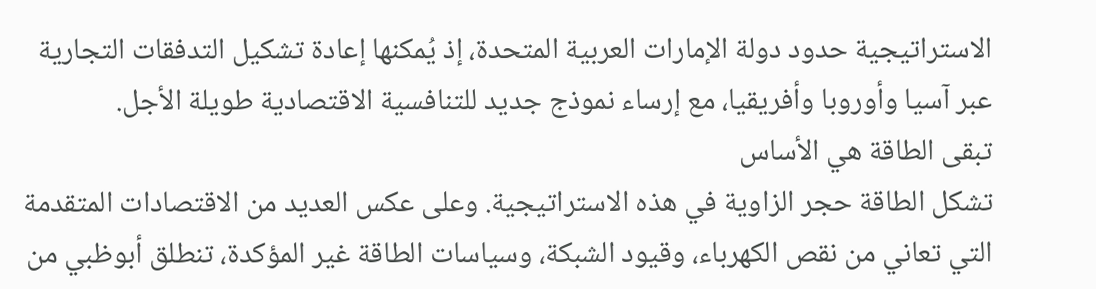الاستراتيجية حدود دولة الإمارات العربية المتحدة، إذ يُمكنها إعادة تشكيل التدفقات التجارية عبر آسيا وأوروبا وأفريقيا، مع إرساء نموذج جديد للتنافسية الاقتصادية طويلة الأجل.
تبقى الطاقة هي الأساس
تشكل الطاقة حجر الزاوية في هذه الاستراتيجية. وعلى عكس العديد من الاقتصادات المتقدمة التي تعاني من نقص الكهرباء، وقيود الشبكة، وسياسات الطاقة غير المؤكدة، تنطلق أبوظبي من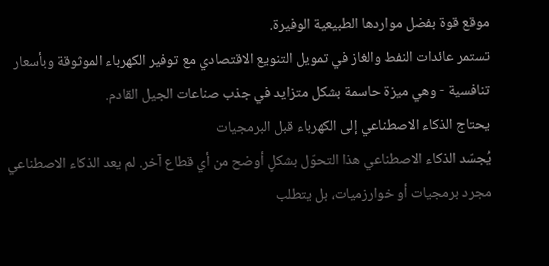موقع قوة بفضل مواردها الطبيعية الوفيرة.
تستمر عائدات النفط والغاز في تمويل التنويع الاقتصادي مع توفير الكهرباء الموثوقة وبأسعار تنافسية - وهي ميزة حاسمة بشكل متزايد في جذب صناعات الجيل القادم.
يحتاج الذكاء الاصطناعي إلى الكهرباء قبل البرمجيات
يُجسّد الذكاء الاصطناعي هذا التحوّل بشكلٍ أوضح من أي قطاع آخر. لم يعد الذكاء الاصطناعي مجرد برمجيات أو خوارزميات، بل يتطلب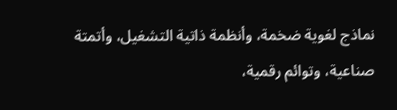نماذج لغوية ضخمة، وأنظمة ذاتية التشغيل، وأتمتة صناعية، وتوائم رقمية،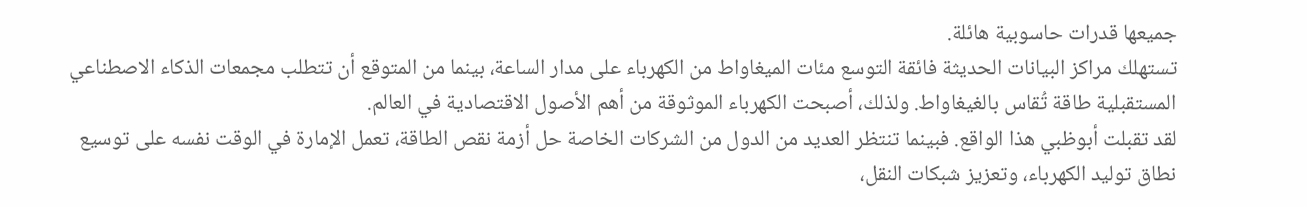جميعها قدرات حاسوبية هائلة.
تستهلك مراكز البيانات الحديثة فائقة التوسع مئات الميغاواط من الكهرباء على مدار الساعة، بينما من المتوقع أن تتطلب مجمعات الذكاء الاصطناعي المستقبلية طاقة تُقاس بالغيغاواط. ولذلك، أصبحت الكهرباء الموثوقة من أهم الأصول الاقتصادية في العالم.
لقد تقبلت أبوظبي هذا الواقع. فبينما تنتظر العديد من الدول من الشركات الخاصة حل أزمة نقص الطاقة، تعمل الإمارة في الوقت نفسه على توسيع نطاق توليد الكهرباء، وتعزيز شبكات النقل،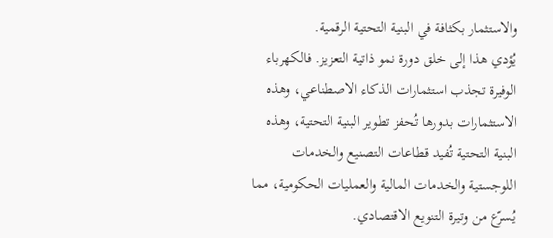والاستثمار بكثافة في البنية التحتية الرقمية.
يُؤدي هذا إلى خلق دورة نمو ذاتية التعزيز. فالكهرباء الوفيرة تجذب استثمارات الذكاء الاصطناعي، وهذه الاستثمارات بدورها تُحفز تطوير البنية التحتية، وهذه البنية التحتية تُفيد قطاعات التصنيع والخدمات اللوجستية والخدمات المالية والعمليات الحكومية، مما يُسرّع من وتيرة التنويع الاقتصادي.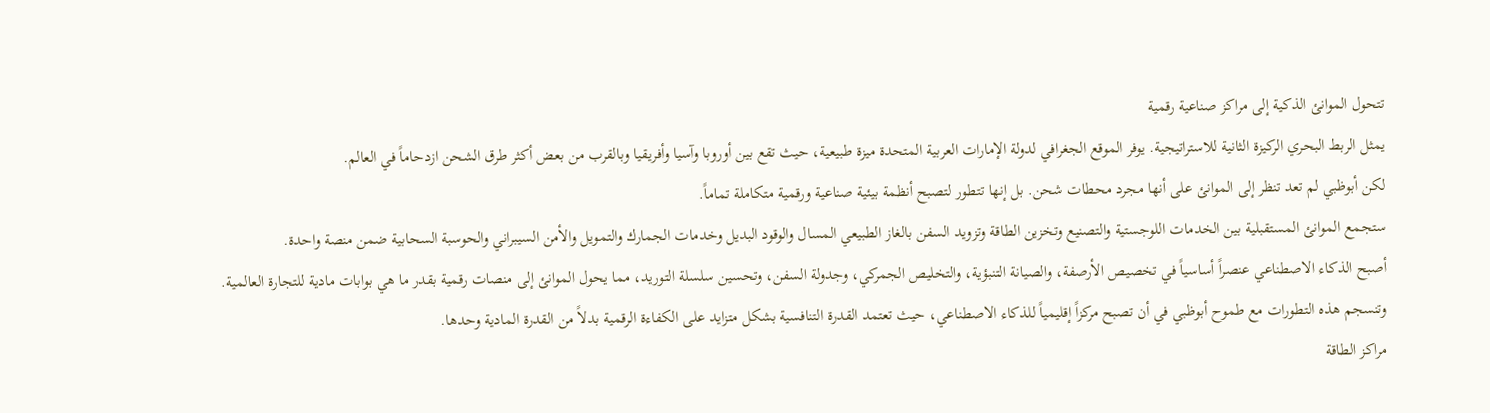تتحول الموانئ الذكية إلى مراكز صناعية رقمية
يمثل الربط البحري الركيزة الثانية للاستراتيجية. يوفر الموقع الجغرافي لدولة الإمارات العربية المتحدة ميزة طبيعية، حيث تقع بين أوروبا وآسيا وأفريقيا وبالقرب من بعض أكثر طرق الشحن ازدحاماً في العالم.
لكن أبوظبي لم تعد تنظر إلى الموانئ على أنها مجرد محطات شحن. بل إنها تتطور لتصبح أنظمة بيئية صناعية ورقمية متكاملة تماماً.
ستجمع الموانئ المستقبلية بين الخدمات اللوجستية والتصنيع وتخزين الطاقة وتزويد السفن بالغاز الطبيعي المسال والوقود البديل وخدمات الجمارك والتمويل والأمن السيبراني والحوسبة السحابية ضمن منصة واحدة.
أصبح الذكاء الاصطناعي عنصراً أساسياً في تخصيص الأرصفة، والصيانة التنبؤية، والتخليص الجمركي، وجدولة السفن، وتحسين سلسلة التوريد، مما يحول الموانئ إلى منصات رقمية بقدر ما هي بوابات مادية للتجارة العالمية.
وتنسجم هذه التطورات مع طموح أبوظبي في أن تصبح مركزاً إقليمياً للذكاء الاصطناعي، حيث تعتمد القدرة التنافسية بشكل متزايد على الكفاءة الرقمية بدلاً من القدرة المادية وحدها.
مراكز الطاقة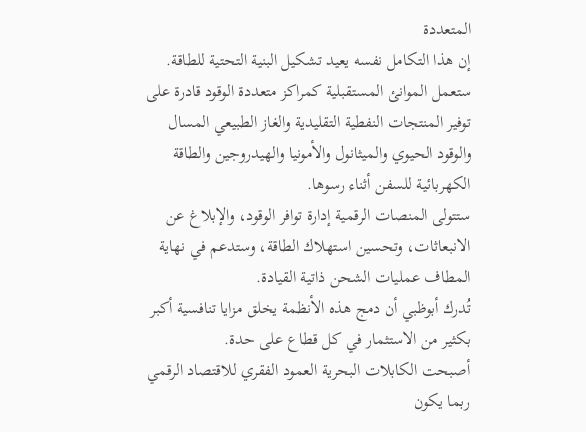المتعددة
إن هذا التكامل نفسه يعيد تشكيل البنية التحتية للطاقة.
ستعمل الموانئ المستقبلية كمراكز متعددة الوقود قادرة على توفير المنتجات النفطية التقليدية والغاز الطبيعي المسال والوقود الحيوي والميثانول والأمونيا والهيدروجين والطاقة الكهربائية للسفن أثناء رسوها.
ستتولى المنصات الرقمية إدارة توافر الوقود، والإبلاغ عن الانبعاثات، وتحسين استهلاك الطاقة، وستدعم في نهاية المطاف عمليات الشحن ذاتية القيادة.
تُدرك أبوظبي أن دمج هذه الأنظمة يخلق مزايا تنافسية أكبر بكثير من الاستثمار في كل قطاع على حدة.
أصبحت الكابلات البحرية العمود الفقري للاقتصاد الرقمي
ربما يكون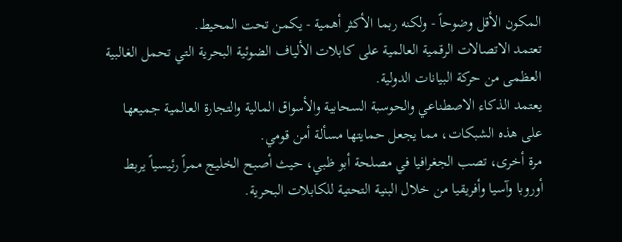المكون الأقل وضوحاً - ولكنه ربما الأكثر أهمية - يكمن تحت المحيط.
تعتمد الاتصالات الرقمية العالمية على كابلات الألياف الضوئية البحرية التي تحمل الغالبية العظمى من حركة البيانات الدولية.
يعتمد الذكاء الاصطناعي والحوسبة السحابية والأسواق المالية والتجارة العالمية جميعها على هذه الشبكات، مما يجعل حمايتها مسألة أمن قومي.
مرة أخرى، تصب الجغرافيا في مصلحة أبو ظبي، حيث أصبح الخليج ممراً رئيسياً يربط أوروبا وآسيا وأفريقيا من خلال البنية التحتية للكابلات البحرية.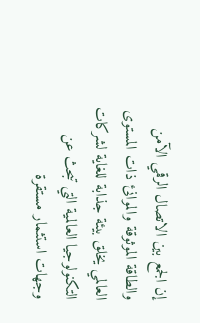إن الجمع بين الاتصال الرقمي الآمن والطاقة الموثوقة والموانئ ذات المستوى العالمي يخلق بيئة جذابة للغاية لشركات التكنولوجيا العالمية التي تبحث عن وجهات استثمار مستقرة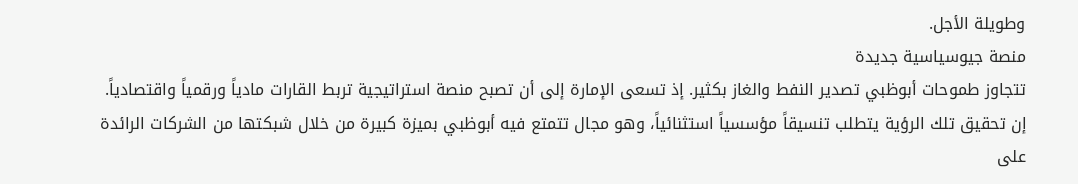وطويلة الأجل.
منصة جيوسياسية جديدة
تتجاوز طموحات أبوظبي تصدير النفط والغاز بكثير. إذ تسعى الإمارة إلى أن تصبح منصة استراتيجية تربط القارات مادياً ورقمياً واقتصادياً.
إن تحقيق تلك الرؤية يتطلب تنسيقاً مؤسسياً استثنائياً، وهو مجال تتمتع فيه أبوظبي بميزة كبيرة من خلال شبكتها من الشركات الرائدة على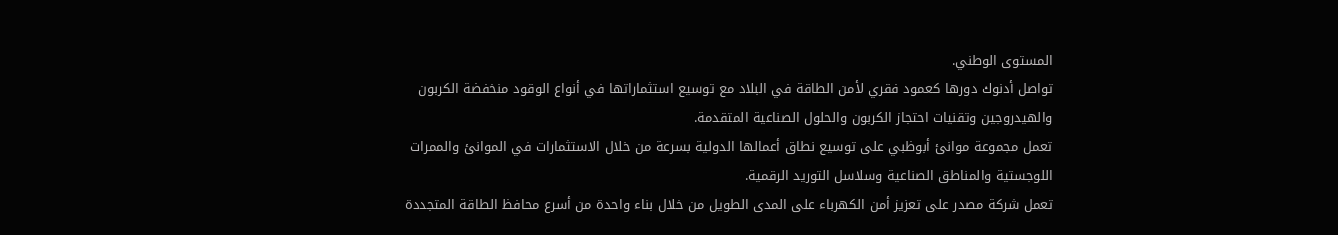المستوى الوطني.
تواصل أدنوك دورها كعمود فقري لأمن الطاقة في البلاد مع توسيع استثماراتها في أنواع الوقود منخفضة الكربون والهيدروجين وتقنيات احتجاز الكربون والحلول الصناعية المتقدمة.
تعمل مجموعة موانئ أبوظبي على توسيع نطاق أعمالها الدولية بسرعة من خلال الاستثمارات في الموانئ والممرات اللوجستية والمناطق الصناعية وسلاسل التوريد الرقمية.
تعمل شركة مصدر على تعزيز أمن الكهرباء على المدى الطويل من خلال بناء واحدة من أسرع محافظ الطاقة المتجددة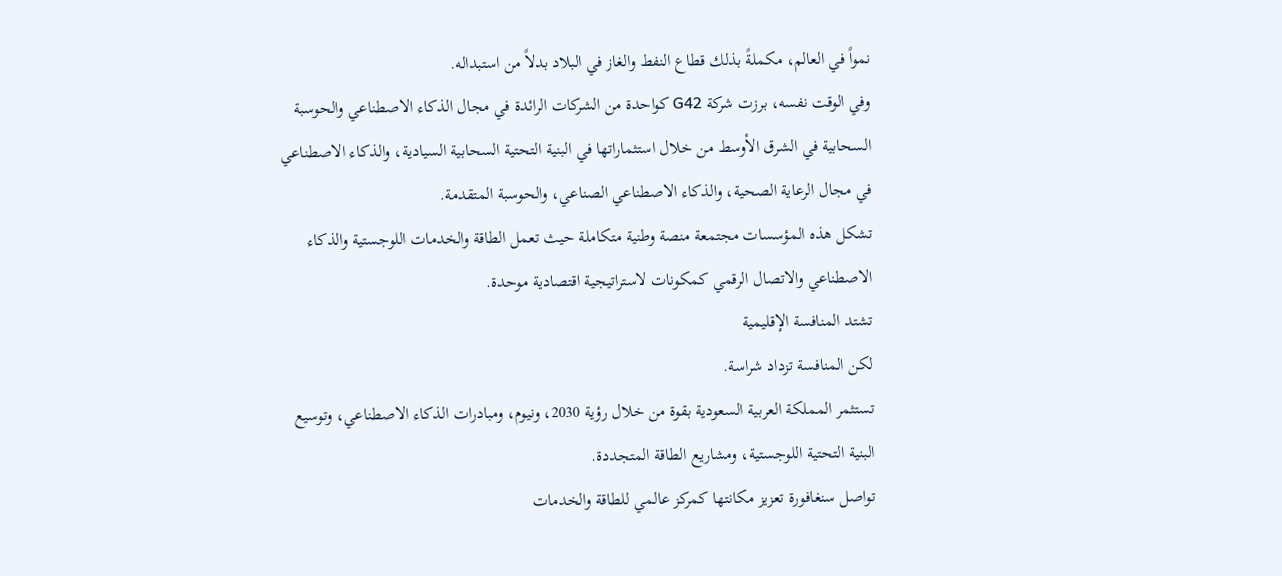نمواً في العالم، مكملةً بذلك قطاع النفط والغاز في البلاد بدلاً من استبداله.
وفي الوقت نفسه، برزت شركة G42 كواحدة من الشركات الرائدة في مجال الذكاء الاصطناعي والحوسبة السحابية في الشرق الأوسط من خلال استثماراتها في البنية التحتية السحابية السيادية، والذكاء الاصطناعي في مجال الرعاية الصحية، والذكاء الاصطناعي الصناعي، والحوسبة المتقدمة.
تشكل هذه المؤسسات مجتمعة منصة وطنية متكاملة حيث تعمل الطاقة والخدمات اللوجستية والذكاء الاصطناعي والاتصال الرقمي كمكونات لاستراتيجية اقتصادية موحدة.
تشتد المنافسة الإقليمية
لكن المنافسة تزداد شراسة.
تستثمر المملكة العربية السعودية بقوة من خلال رؤية 2030، ونيوم، ومبادرات الذكاء الاصطناعي، وتوسيع البنية التحتية اللوجستية، ومشاريع الطاقة المتجددة.
تواصل سنغافورة تعزيز مكانتها كمركز عالمي للطاقة والخدمات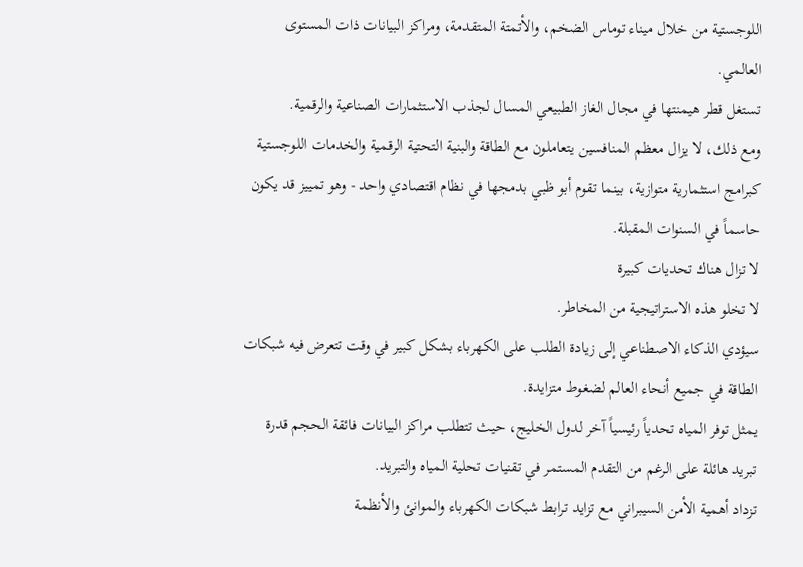اللوجستية من خلال ميناء توماس الضخم، والأتمتة المتقدمة، ومراكز البيانات ذات المستوى العالمي.
تستغل قطر هيمنتها في مجال الغاز الطبيعي المسال لجذب الاستثمارات الصناعية والرقمية.
ومع ذلك، لا يزال معظم المنافسين يتعاملون مع الطاقة والبنية التحتية الرقمية والخدمات اللوجستية كبرامج استثمارية متوازية، بينما تقوم أبو ظبي بدمجها في نظام اقتصادي واحد - وهو تمييز قد يكون حاسماً في السنوات المقبلة.
لا تزال هناك تحديات كبيرة
لا تخلو هذه الاستراتيجية من المخاطر.
سيؤدي الذكاء الاصطناعي إلى زيادة الطلب على الكهرباء بشكل كبير في وقت تتعرض فيه شبكات الطاقة في جميع أنحاء العالم لضغوط متزايدة.
يمثل توفر المياه تحدياً رئيسياً آخر لدول الخليج، حيث تتطلب مراكز البيانات فائقة الحجم قدرة تبريد هائلة على الرغم من التقدم المستمر في تقنيات تحلية المياه والتبريد.
تزداد أهمية الأمن السيبراني مع تزايد ترابط شبكات الكهرباء والموانئ والأنظمة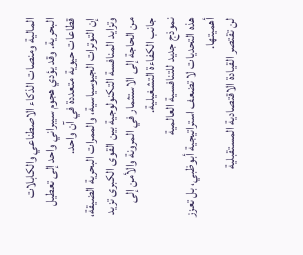المالية ومنصات الذكاء الاصطناعي والكابلات البحرية. وقد يؤدي هجوم سيبراني واحد إلى تعطيل قطاعات حيوية متعددة في آن واحد.
إن التوترات الجيوسياسية، والممرات البحرية الضيقة، وتزايد المنافسة التكنولوجية بين القوى الكبرى تزيد من الحاجة إلى الاستثمار في المرونة والأمن إلى جانب الكفاءة التشغيلية.
نموذج جديد للتنافسية العالمية
هذه التحديات لا تضعف استراتيجية أبوظبي، بل تعزز أهميتها.
لن تقتصر القيادة الاقتصادية المستقبلية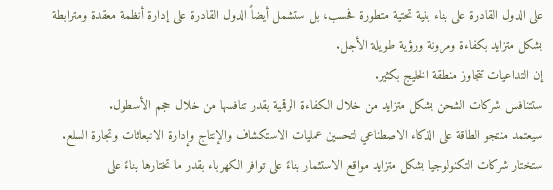على الدول القادرة على بناء بنية تحتية متطورة فحسب، بل ستشمل أيضاً الدول القادرة على إدارة أنظمة معقدة ومترابطة بشكل متزايد بكفاءة ومرونة ورؤية طويلة الأجل.
إن التداعيات تتجاوز منطقة الخليج بكثير.
ستتنافس شركات الشحن بشكل متزايد من خلال الكفاءة الرقمية بقدر تنافسها من خلال حجم الأسطول.
سيعتمد منتجو الطاقة على الذكاء الاصطناعي لتحسين عمليات الاستكشاف والإنتاج وإدارة الانبعاثات وتجارة السلع.
ستختار شركات التكنولوجيا بشكل متزايد مواقع الاستثمار بناءً على توافر الكهرباء بقدر ما تختارها بناءً على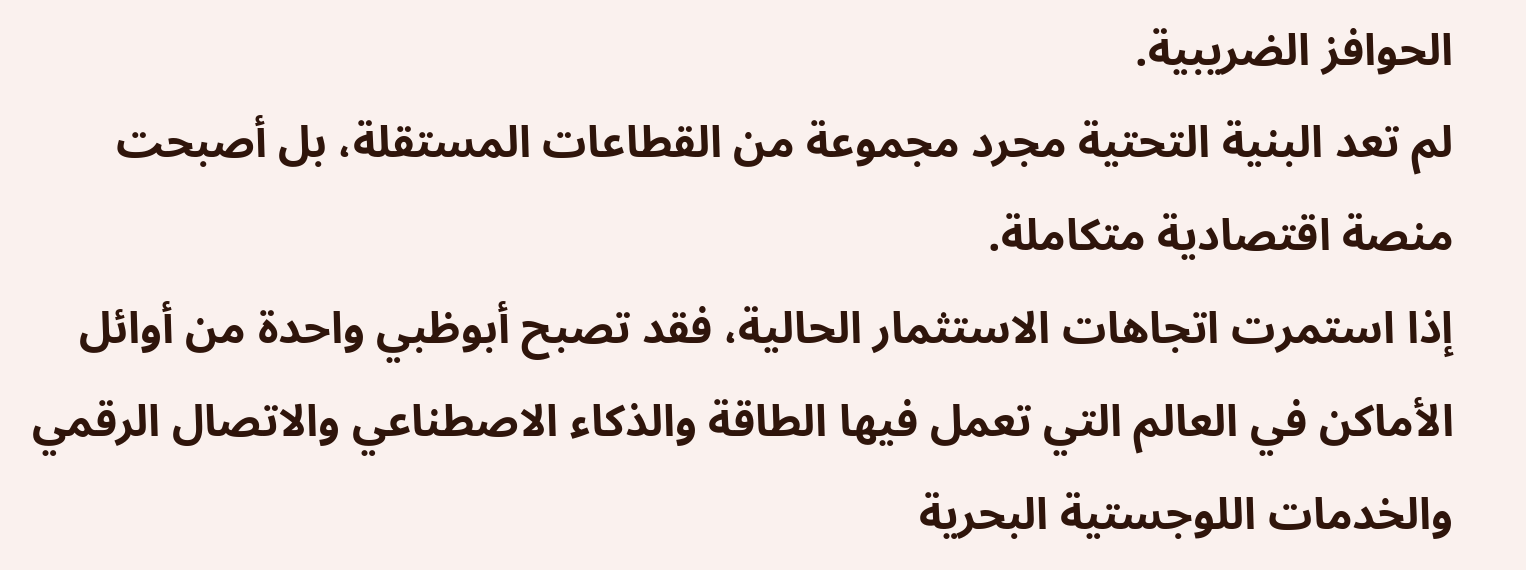الحوافز الضريبية.
لم تعد البنية التحتية مجرد مجموعة من القطاعات المستقلة، بل أصبحت منصة اقتصادية متكاملة.
إذا استمرت اتجاهات الاستثمار الحالية، فقد تصبح أبوظبي واحدة من أوائل الأماكن في العالم التي تعمل فيها الطاقة والذكاء الاصطناعي والاتصال الرقمي والخدمات اللوجستية البحرية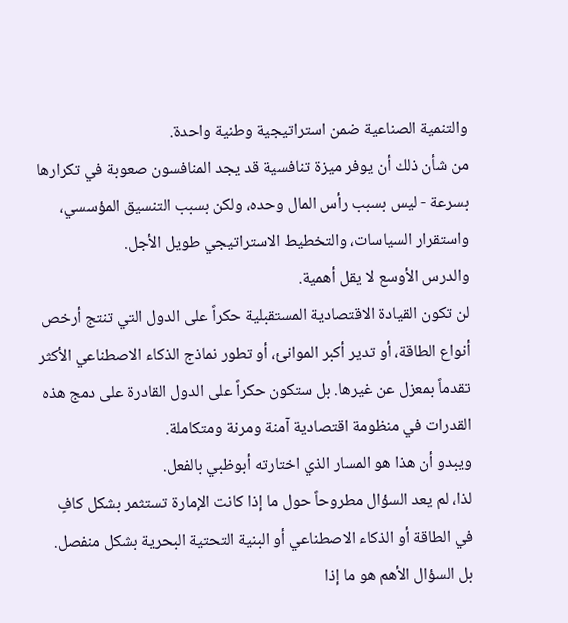والتنمية الصناعية ضمن استراتيجية وطنية واحدة.
من شأن ذلك أن يوفر ميزة تنافسية قد يجد المنافسون صعوبة في تكرارها بسرعة - ليس بسبب رأس المال وحده، ولكن بسبب التنسيق المؤسسي، واستقرار السياسات، والتخطيط الاستراتيجي طويل الأجل.
والدرس الأوسع لا يقل أهمية.
لن تكون القيادة الاقتصادية المستقبلية حكراً على الدول التي تنتج أرخص أنواع الطاقة، أو تدير أكبر الموانئ، أو تطور نماذج الذكاء الاصطناعي الأكثر تقدماً بمعزل عن غيرها. بل ستكون حكراً على الدول القادرة على دمج هذه القدرات في منظومة اقتصادية آمنة ومرنة ومتكاملة.
ويبدو أن هذا هو المسار الذي اختارته أبوظبي بالفعل.
لذا، لم يعد السؤال مطروحاً حول ما إذا كانت الإمارة تستثمر بشكل كافٍ في الطاقة أو الذكاء الاصطناعي أو البنية التحتية البحرية بشكل منفصل. بل السؤال الأهم هو ما إذا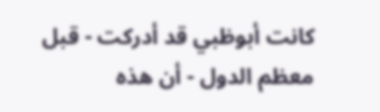كانت أبوظبي قد أدركت - قبل معظم الدول - أن هذه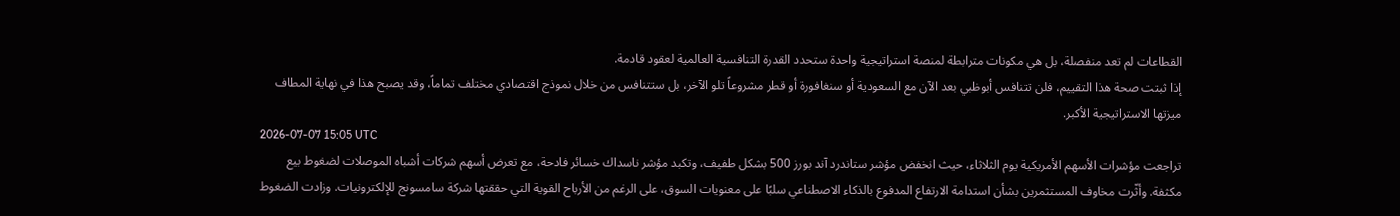القطاعات لم تعد منفصلة، بل هي مكونات مترابطة لمنصة استراتيجية واحدة ستحدد القدرة التنافسية العالمية لعقود قادمة.
إذا ثبتت صحة هذا التقييم، فلن تتنافس أبوظبي بعد الآن مع السعودية أو سنغافورة أو قطر مشروعاً تلو الآخر، بل ستتنافس من خلال نموذج اقتصادي مختلف تماماً، وقد يصبح هذا في نهاية المطاف ميزتها الاستراتيجية الأكبر.
2026-07-07 15:05 UTC
تراجعت مؤشرات الأسهم الأمريكية يوم الثلاثاء، حيث انخفض مؤشر ستاندرد آند بورز 500 بشكل طفيف، وتكبد مؤشر ناسداك خسائر فادحة، مع تعرض أسهم شركات أشباه الموصلات لضغوط بيع مكثفة. وأثّرت مخاوف المستثمرين بشأن استدامة الارتفاع المدفوع بالذكاء الاصطناعي سلبًا على معنويات السوق، على الرغم من الأرباح القوية التي حققتها شركة سامسونج للإلكترونيات. وزادت الضغوط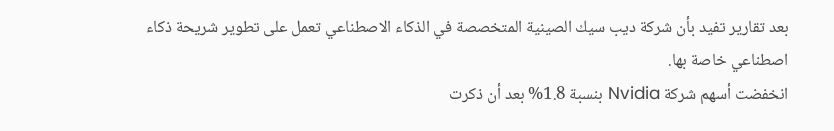بعد تقارير تفيد بأن شركة ديب سيك الصينية المتخصصة في الذكاء الاصطناعي تعمل على تطوير شريحة ذكاء اصطناعي خاصة بها.
انخفضت أسهم شركة Nvidia بنسبة 1.8% بعد أن ذكرت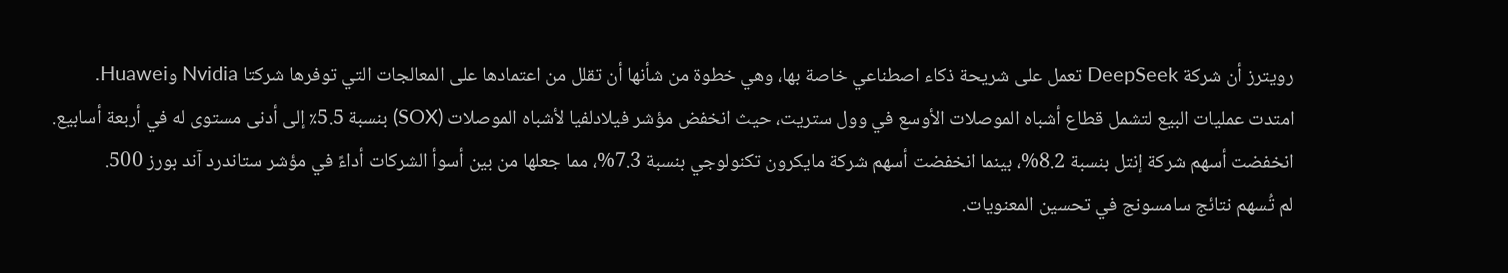رويترز أن شركة DeepSeek تعمل على شريحة ذكاء اصطناعي خاصة بها، وهي خطوة من شأنها أن تقلل من اعتمادها على المعالجات التي توفرها شركتا Nvidia وHuawei.
امتدت عمليات البيع لتشمل قطاع أشباه الموصلات الأوسع في وول ستريت، حيث انخفض مؤشر فيلادلفيا لأشباه الموصلات (SOX) بنسبة 5.5٪ إلى أدنى مستوى له في أربعة أسابيع.
انخفضت أسهم شركة إنتل بنسبة 8.2%، بينما انخفضت أسهم شركة مايكرون تكنولوجي بنسبة 7.3%، مما جعلها من بين أسوأ الشركات أداءً في مؤشر ستاندرد آند بورز 500.
لم تُسهم نتائج سامسونج في تحسين المعنويات.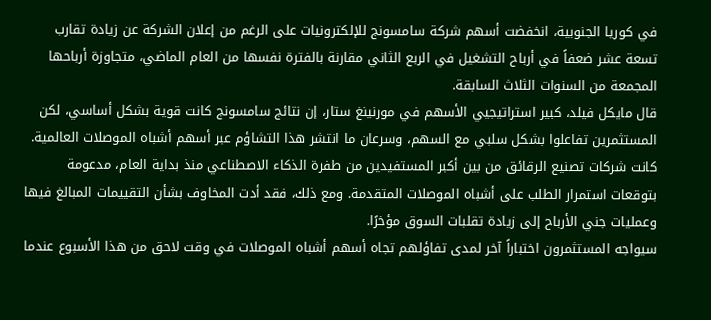في كوريا الجنوبية، انخفضت أسهم شركة سامسونج للإلكترونيات على الرغم من إعلان الشركة عن زيادة تقارب تسعة عشر ضعفاً في أرباح التشغيل في الربع الثاني مقارنة بالفترة نفسها من العام الماضي، متجاوزة أرباحها المجمعة من السنوات الثلاث السابقة.
قال مايكل فيلد، كبير استراتيجيي الأسهم في مورنينغ ستار، إن نتائج سامسونج كانت قوية بشكل أساسي، لكن المستثمرين تفاعلوا بشكل سلبي مع السهم، وسرعان ما انتشر هذا التشاؤم عبر أسهم أشباه الموصلات العالمية.
كانت شركات تصنيع الرقائق من بين أكبر المستفيدين من طفرة الذكاء الاصطناعي منذ بداية العام، مدعومة بتوقعات استمرار الطلب على أشباه الموصلات المتقدمة. ومع ذلك، فقد أدت المخاوف بشأن التقييمات المبالغ فيها وعمليات جني الأرباح إلى زيادة تقلبات السوق مؤخرًا.
سيواجه المستثمرون اختباراً آخر لمدى تفاؤلهم تجاه أسهم أشباه الموصلات في وقت لاحق من هذا الأسبوع عندما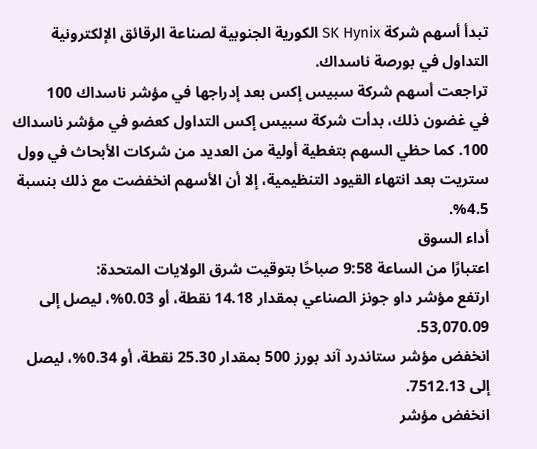تبدأ أسهم شركة SK Hynix الكورية الجنوبية لصناعة الرقائق الإلكترونية التداول في بورصة ناسداك.
تراجعت أسهم شركة سبيس إكس بعد إدراجها في مؤشر ناسداك 100
في غضون ذلك، بدأت شركة سبيس إكس التداول كعضو في مؤشر ناسداك 100. كما حظي السهم بتغطية أولية من العديد من شركات الأبحاث في وول ستريت بعد انتهاء القيود التنظيمية، إلا أن الأسهم انخفضت مع ذلك بنسبة 4.5%.
أداء السوق
اعتبارًا من الساعة 9:58 صباحًا بتوقيت شرق الولايات المتحدة:
ارتفع مؤشر داو جونز الصناعي بمقدار 14.18 نقطة، أو 0.03%، ليصل إلى 53,070.09.
انخفض مؤشر ستاندرد آند بورز 500 بمقدار 25.30 نقطة، أو 0.34%، ليصل إلى 7512.13.
انخفض مؤشر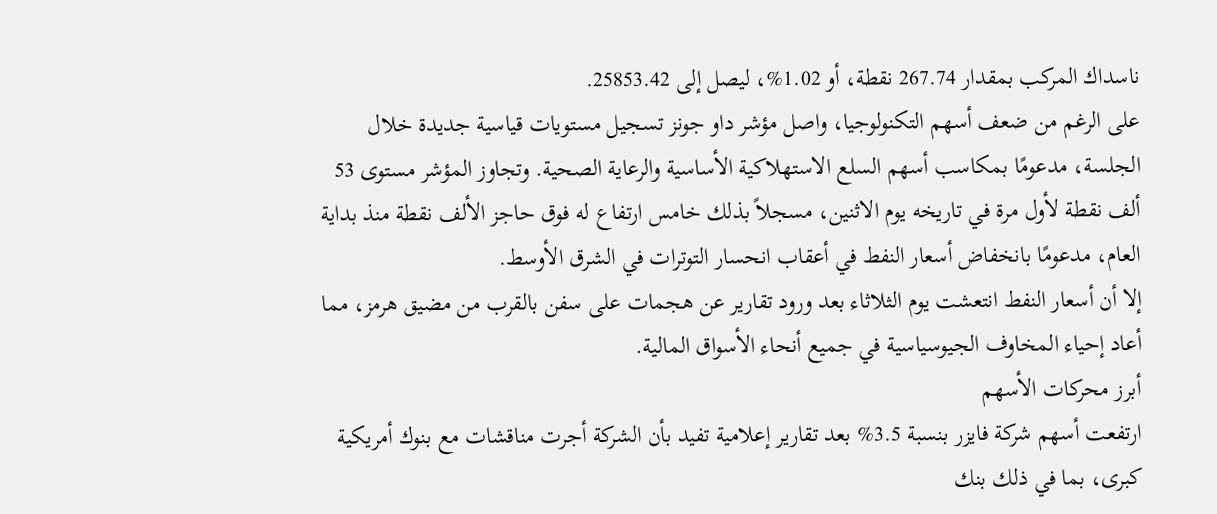ناسداك المركب بمقدار 267.74 نقطة، أو 1.02%، ليصل إلى 25853.42.
على الرغم من ضعف أسهم التكنولوجيا، واصل مؤشر داو جونز تسجيل مستويات قياسية جديدة خلال الجلسة، مدعومًا بمكاسب أسهم السلع الاستهلاكية الأساسية والرعاية الصحية. وتجاوز المؤشر مستوى 53 ألف نقطة لأول مرة في تاريخه يوم الاثنين، مسجلاً بذلك خامس ارتفاع له فوق حاجز الألف نقطة منذ بداية العام، مدعومًا بانخفاض أسعار النفط في أعقاب انحسار التوترات في الشرق الأوسط.
إلا أن أسعار النفط انتعشت يوم الثلاثاء بعد ورود تقارير عن هجمات على سفن بالقرب من مضيق هرمز، مما أعاد إحياء المخاوف الجيوسياسية في جميع أنحاء الأسواق المالية.
أبرز محركات الأسهم
ارتفعت أسهم شركة فايزر بنسبة 3.5% بعد تقارير إعلامية تفيد بأن الشركة أجرت مناقشات مع بنوك أمريكية كبرى، بما في ذلك بنك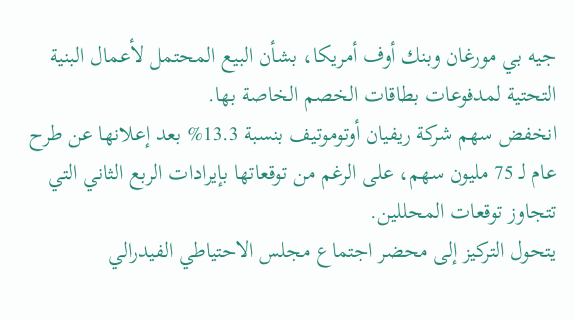جيه بي مورغان وبنك أوف أمريكا، بشأن البيع المحتمل لأعمال البنية التحتية لمدفوعات بطاقات الخصم الخاصة بها.
انخفض سهم شركة ريفيان أوتوموتيف بنسبة 13.3% بعد إعلانها عن طرح عام لـ 75 مليون سهم، على الرغم من توقعاتها بإيرادات الربع الثاني التي تتجاوز توقعات المحللين.
يتحول التركيز إلى محضر اجتماع مجلس الاحتياطي الفيدرالي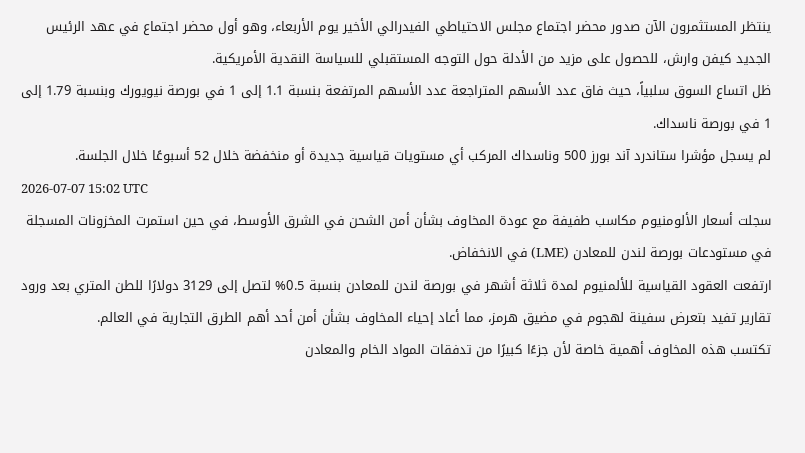ينتظر المستثمرون الآن صدور محضر اجتماع مجلس الاحتياطي الفيدرالي الأخير يوم الأربعاء، وهو أول محضر اجتماع في عهد الرئيس الجديد كيفن وارش، للحصول على مزيد من الأدلة حول التوجه المستقبلي للسياسة النقدية الأمريكية.
ظل اتساع السوق سلبياً، حيث فاق عدد الأسهم المتراجعة عدد الأسهم المرتفعة بنسبة 1.1 إلى 1 في بورصة نيويورك وبنسبة 1.79 إلى 1 في بورصة ناسداك.
لم يسجل مؤشرا ستاندرد آند بورز 500 وناسداك المركب أي مستويات قياسية جديدة أو منخفضة خلال 52 أسبوعًا خلال الجلسة.
2026-07-07 15:02 UTC
سجلت أسعار الألومنيوم مكاسب طفيفة مع عودة المخاوف بشأن أمن الشحن في الشرق الأوسط، في حين استمرت المخزونات المسجلة في مستودعات بورصة لندن للمعادن (LME) في الانخفاض.
ارتفعت العقود القياسية للألمنيوم لمدة ثلاثة أشهر في بورصة لندن للمعادن بنسبة 0.5% لتصل إلى 3129 دولارًا للطن المتري بعد ورود تقارير تفيد بتعرض سفينة لهجوم في مضيق هرمز، مما أعاد إحياء المخاوف بشأن أمن أحد أهم الطرق التجارية في العالم.
تكتسب هذه المخاوف أهمية خاصة لأن جزءًا كبيرًا من تدفقات المواد الخام والمعادن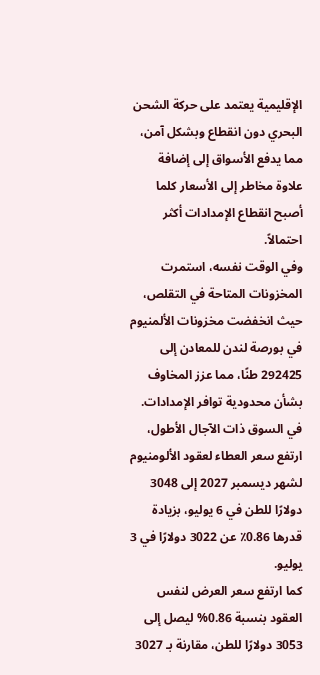الإقليمية يعتمد على حركة الشحن البحري دون انقطاع وبشكل آمن، مما يدفع الأسواق إلى إضافة علاوة مخاطر إلى الأسعار كلما أصبح انقطاع الإمدادات أكثر احتمالاً.
وفي الوقت نفسه، استمرت المخزونات المتاحة في التقلص، حيث انخفضت مخزونات الألمنيوم في بورصة لندن للمعادن إلى 292425 طنًا، مما عزز المخاوف بشأن محدودية توافر الإمدادات.
في السوق ذات الآجال الأطول، ارتفع سعر العطاء لعقود الألومنيوم لشهر ديسمبر 2027 إلى 3048 دولارًا للطن في 6 يوليو، بزيادة قدرها 0.86٪ عن 3022 دولارًا في 3 يوليو.
كما ارتفع سعر العرض لنفس العقود بنسبة 0.86% ليصل إلى 3053 دولارًا للطن، مقارنة بـ 3027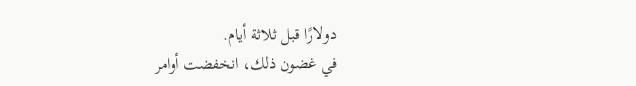دولارًا قبل ثلاثة أيام.
في غضون ذلك، انخفضت أوامر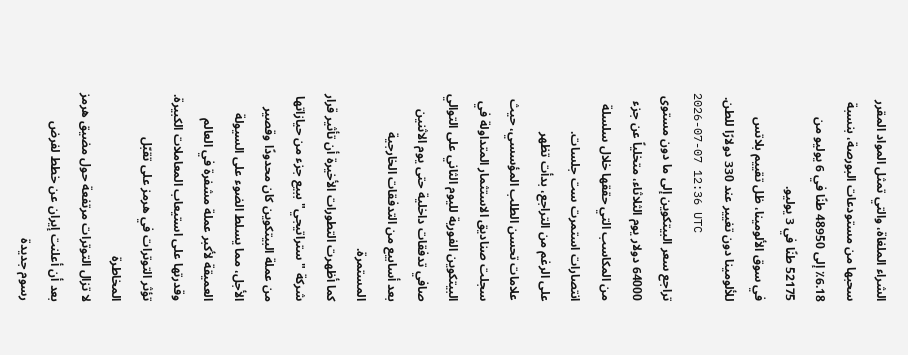الشراء الملغاة، والتي تمثل المواد المقرر سحبها من مستودعات البورصة، بنسبة 6.18٪ إلى 48950 طنًا في 6 يوليو من 52175 طنًا في 3 يوليو.
في سوق الألومينا، ظل تقييم بلاتس للألومينا دون تغيير عند 330 دولارًا للطن.
2026-07-07 12:36 UTC
تراجع سعر البيتكوين إلى ما دون مستوى 64000 دولار يوم الثلاثاء، متخلياً عن جزء من المكاسب التي حققها خلال سلسلة انتصارات استمرت ست جلسات.
على الرغم من التراجع، بدأت تظهر علامات تحسن الطلب المؤسسي، حيث سجلت صناديق الاستثمار المتداولة في البيتكوين الفورية لليوم الثاني على التوالي صافي تدفقات داخلية حتى يوم الاثنين بعد أسابيع من التدفقات الخارجية المستمرة.
كما أظهرت التطورات الأخيرة أن تأثير قرار شركة "ستراتيجي" ببيع جزء من حيازاتها من عملة البيتكوين كان محدودًا وقصير الأجل، مما يسلط الضوء على السيولة العميقة لأكبر عملة مشفرة في العالم وقدرتها على استيعاب المعاملات الكبيرة.
تؤثر التوترات في هرمز على تقبّل المخاطرة
لا تزال التوترات مرتفعة حول مضيق هرمز بعد أن أعلنت إيران عن خطط لفرض رسوم جديدة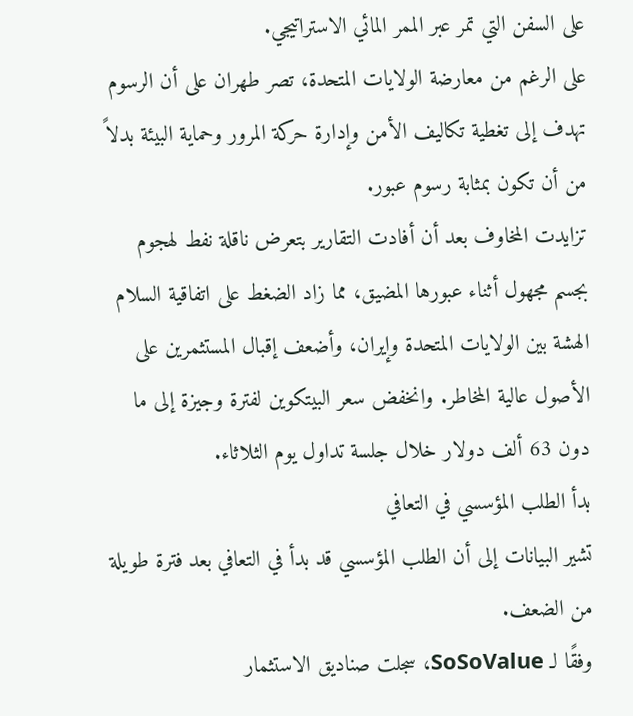على السفن التي تمر عبر الممر المائي الاستراتيجي.
على الرغم من معارضة الولايات المتحدة، تصر طهران على أن الرسوم تهدف إلى تغطية تكاليف الأمن وإدارة حركة المرور وحماية البيئة بدلاً من أن تكون بمثابة رسوم عبور.
تزايدت المخاوف بعد أن أفادت التقارير بتعرض ناقلة نفط لهجوم بجسم مجهول أثناء عبورها المضيق، مما زاد الضغط على اتفاقية السلام الهشة بين الولايات المتحدة وإيران، وأضعف إقبال المستثمرين على الأصول عالية المخاطر. وانخفض سعر البيتكوين لفترة وجيزة إلى ما دون 63 ألف دولار خلال جلسة تداول يوم الثلاثاء.
بدأ الطلب المؤسسي في التعافي
تشير البيانات إلى أن الطلب المؤسسي قد بدأ في التعافي بعد فترة طويلة من الضعف.
وفقًا لـ SoSoValue، سجلت صناديق الاستثمار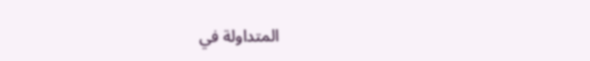المتداولة في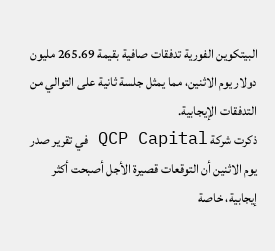البيتكوين الفورية تدفقات صافية بقيمة 265.69 مليون دولار يوم الاثنين، مما يمثل جلسة ثانية على التوالي من التدفقات الإيجابية.
ذكرت شركة QCP Capital في تقرير صدر يوم الاثنين أن التوقعات قصيرة الأجل أصبحت أكثر إيجابية، خاصة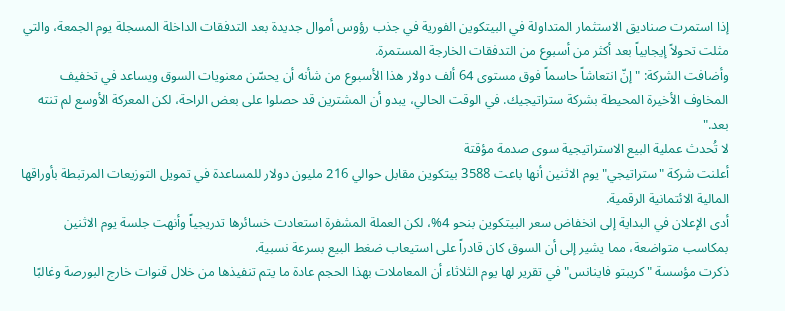إذا استمرت صناديق الاستثمار المتداولة في البيتكوين الفورية في جذب رؤوس أموال جديدة بعد التدفقات الداخلة المسجلة يوم الجمعة، والتي مثلت تحولاً إيجابياً بعد أكثر من أسبوع من التدفقات الخارجة المستمرة.
وأضافت الشركة: "إنّ انتعاشاً حاسماً فوق مستوى 64 ألف دولار هذا الأسبوع من شأنه أن يحسّن معنويات السوق ويساعد في تخفيف المخاوف الأخيرة المحيطة بشركة ستراتيجيك. في الوقت الحالي، يبدو أن المشترين قد حصلوا على بعض الراحة، لكن المعركة الأوسع لم تنته بعد."
لا تُحدث عملية البيع الاستراتيجية سوى صدمة مؤقتة
أعلنت شركة "ستراتيجي" يوم الاثنين أنها باعت 3588 بيتكوين مقابل حوالي 216 مليون دولار للمساعدة في تمويل التوزيعات المرتبطة بأوراقها المالية الائتمانية الرقمية.
أدى الإعلان في البداية إلى انخفاض سعر البيتكوين بنحو 4%، لكن العملة المشفرة استعادت خسائرها تدريجياً وأنهت جلسة يوم الاثنين بمكاسب متواضعة، مما يشير إلى أن السوق كان قادراً على استيعاب ضغط البيع بسرعة نسبية.
ذكرت مؤسسة "كريبتو فاينانس" في تقرير لها يوم الثلاثاء أن المعاملات بهذا الحجم عادة ما يتم تنفيذها من خلال قنوات خارج البورصة وغالبًا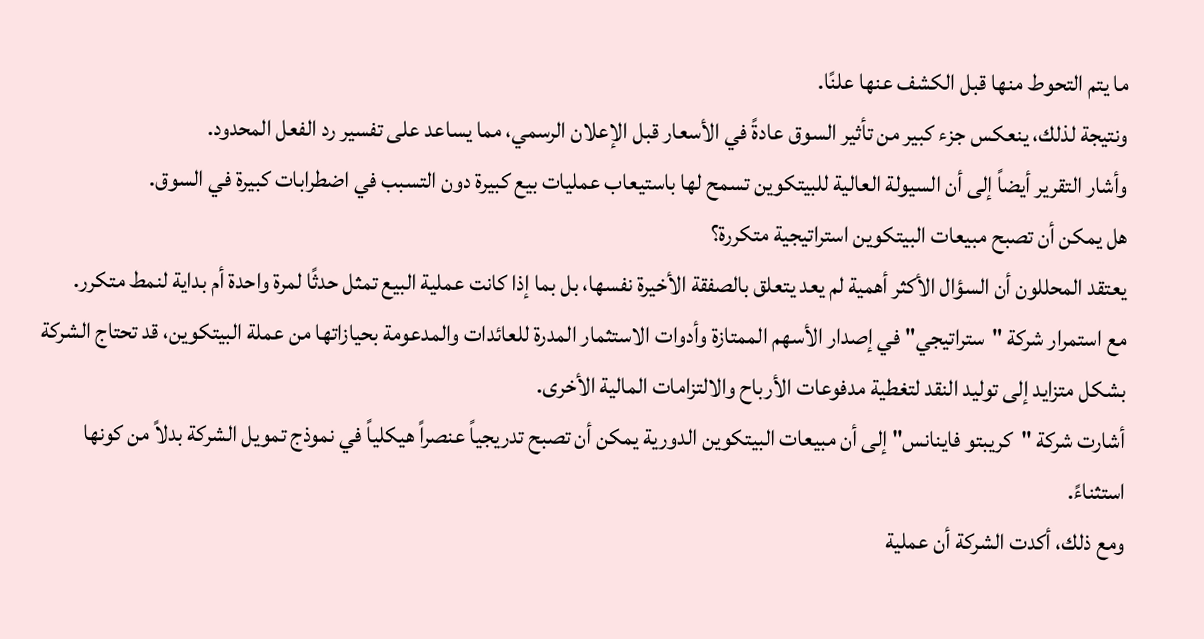ما يتم التحوط منها قبل الكشف عنها علنًا.
ونتيجة لذلك، ينعكس جزء كبير من تأثير السوق عادةً في الأسعار قبل الإعلان الرسمي، مما يساعد على تفسير رد الفعل المحدود.
وأشار التقرير أيضاً إلى أن السيولة العالية للبيتكوين تسمح لها باستيعاب عمليات بيع كبيرة دون التسبب في اضطرابات كبيرة في السوق.
هل يمكن أن تصبح مبيعات البيتكوين استراتيجية متكررة؟
يعتقد المحللون أن السؤال الأكثر أهمية لم يعد يتعلق بالصفقة الأخيرة نفسها، بل بما إذا كانت عملية البيع تمثل حدثًا لمرة واحدة أم بداية لنمط متكرر.
مع استمرار شركة "ستراتيجي" في إصدار الأسهم الممتازة وأدوات الاستثمار المدرة للعائدات والمدعومة بحيازاتها من عملة البيتكوين، قد تحتاج الشركة بشكل متزايد إلى توليد النقد لتغطية مدفوعات الأرباح والالتزامات المالية الأخرى.
أشارت شركة "كريبتو فاينانس" إلى أن مبيعات البيتكوين الدورية يمكن أن تصبح تدريجياً عنصراً هيكلياً في نموذج تمويل الشركة بدلاً من كونها استثناءً.
ومع ذلك، أكدت الشركة أن عملية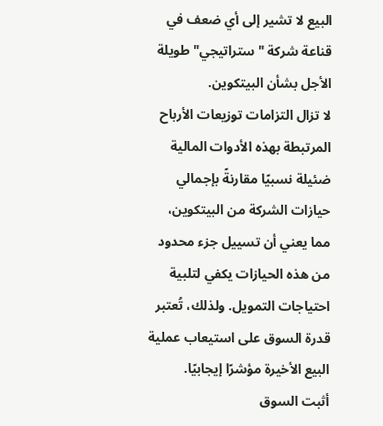البيع لا تشير إلى أي ضعف في قناعة شركة "ستراتيجي" طويلة الأجل بشأن البيتكوين.
لا تزال التزامات توزيعات الأرباح المرتبطة بهذه الأدوات المالية ضئيلة نسبيًا مقارنةً بإجمالي حيازات الشركة من البيتكوين، مما يعني أن تسييل جزء محدود من هذه الحيازات يكفي لتلبية احتياجات التمويل. ولذلك، تُعتبر قدرة السوق على استيعاب عملية البيع الأخيرة مؤشرًا إيجابيًا.
أثبت السوق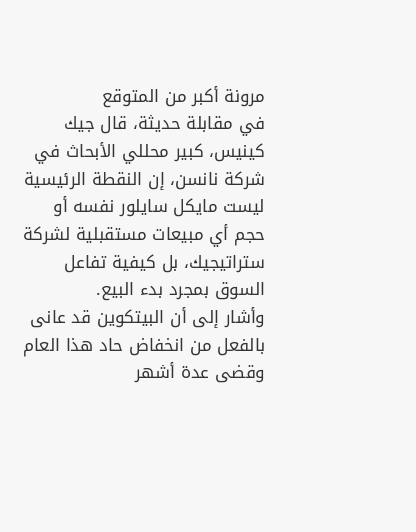مرونة أكبر من المتوقع
في مقابلة حديثة، قال جيك كينيس، كبير محللي الأبحاث في شركة نانسن، إن النقطة الرئيسية ليست مايكل سايلور نفسه أو حجم أي مبيعات مستقبلية لشركة ستراتيجيك، بل كيفية تفاعل السوق بمجرد بدء البيع.
وأشار إلى أن البيتكوين قد عانى بالفعل من انخفاض حاد هذا العام وقضى عدة أشهر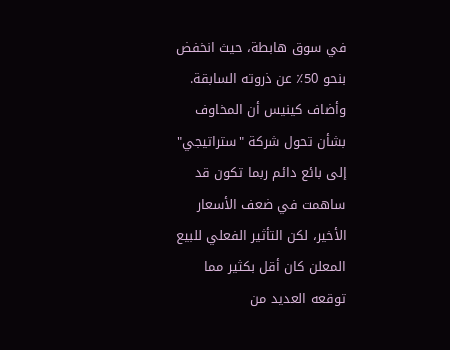في سوق هابطة، حيث انخفض بنحو 50٪ عن ذروته السابقة.
وأضاف كينيس أن المخاوف بشأن تحول شركة "ستراتيجي" إلى بائع دائم ربما تكون قد ساهمت في ضعف الأسعار الأخير، لكن التأثير الفعلي للبيع المعلن كان أقل بكثير مما توقعه العديد من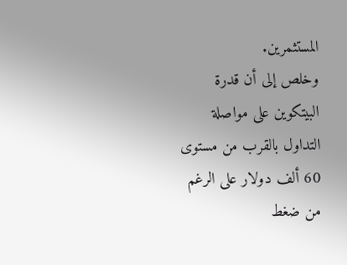المستثمرين.
وخلص إلى أن قدرة البيتكوين على مواصلة التداول بالقرب من مستوى 60 ألف دولار على الرغم من ضغط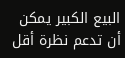البيع الكبير يمكن أن تدعم نظرة أقل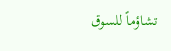تشاؤماً للسوق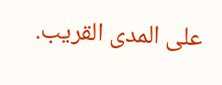على المدى القريب.